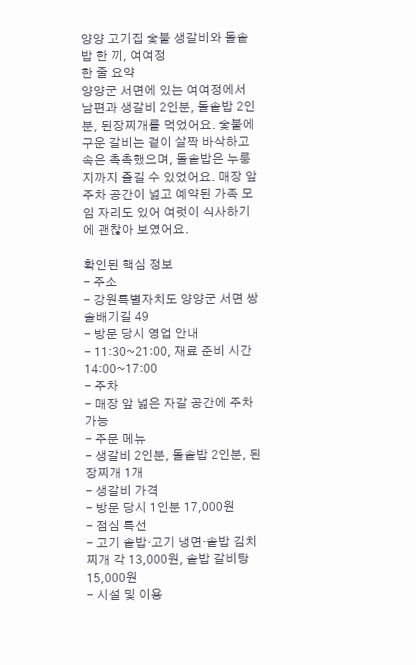양양 고기집 숯불 생갈비와 돌솥밥 한 끼, 여여정
한 줄 요약
양양군 서면에 있는 여여정에서 남편과 생갈비 2인분, 돌솥밥 2인분, 된장찌개를 먹었어요. 숯불에 구운 갈비는 겉이 살짝 바삭하고 속은 촉촉했으며, 돌솥밥은 누룽지까지 즐길 수 있었어요. 매장 앞 주차 공간이 넓고 예약된 가족 모임 자리도 있어 여럿이 식사하기에 괜찮아 보였어요.

확인된 핵심 정보
- 주소
- 강원특별자치도 양양군 서면 쌍솔배기길 49
- 방문 당시 영업 안내
- 11:30~21:00, 재료 준비 시간 14:00~17:00
- 주차
- 매장 앞 넓은 자갈 공간에 주차 가능
- 주문 메뉴
- 생갈비 2인분, 돌솥밥 2인분, 된장찌개 1개
- 생갈비 가격
- 방문 당시 1인분 17,000원
- 점심 특선
- 고기 솥밥·고기 냉면·솥밥 김치찌개 각 13,000원, 솥밥 갈비탕 15,000원
- 시설 및 이용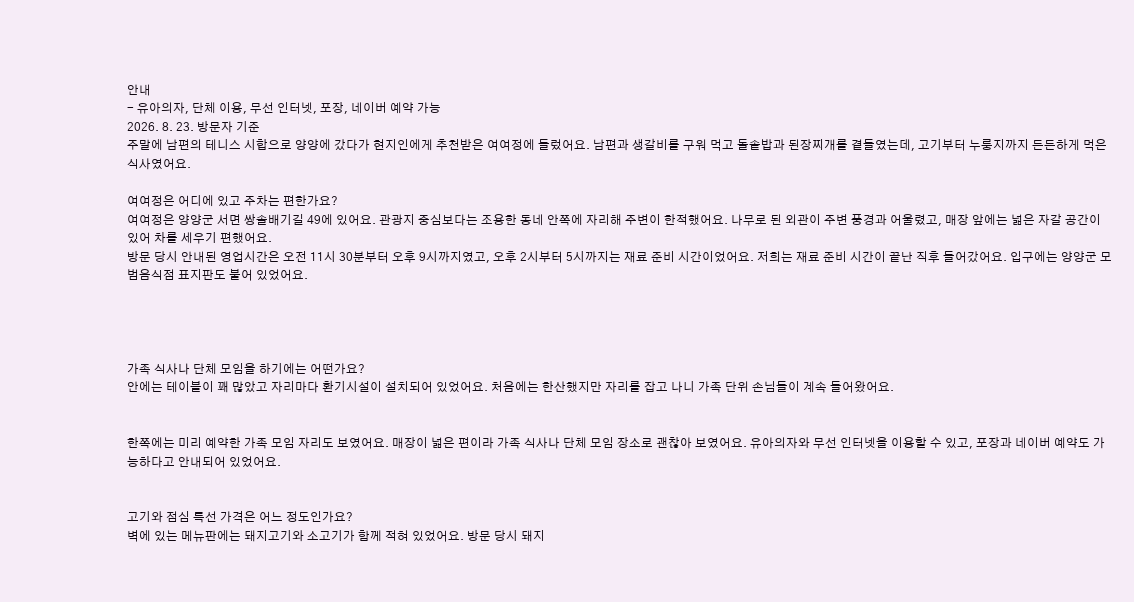안내
- 유아의자, 단체 이용, 무선 인터넷, 포장, 네이버 예약 가능
2026. 8. 23. 방문자 기준
주말에 남편의 테니스 시합으로 양양에 갔다가 현지인에게 추천받은 여여정에 들렀어요. 남편과 생갈비를 구워 먹고 돌솥밥과 된장찌개를 곁들였는데, 고기부터 누룽지까지 든든하게 먹은 식사였어요.

여여정은 어디에 있고 주차는 편한가요?
여여정은 양양군 서면 쌍솔배기길 49에 있어요. 관광지 중심보다는 조용한 동네 안쪽에 자리해 주변이 한적했어요. 나무로 된 외관이 주변 풍경과 어울렸고, 매장 앞에는 넓은 자갈 공간이 있어 차를 세우기 편했어요.
방문 당시 안내된 영업시간은 오전 11시 30분부터 오후 9시까지였고, 오후 2시부터 5시까지는 재료 준비 시간이었어요. 저희는 재료 준비 시간이 끝난 직후 들어갔어요. 입구에는 양양군 모범음식점 표지판도 붙어 있었어요.




가족 식사나 단체 모임을 하기에는 어떤가요?
안에는 테이블이 꽤 많았고 자리마다 환기시설이 설치되어 있었어요. 처음에는 한산했지만 자리를 잡고 나니 가족 단위 손님들이 계속 들어왔어요.


한쪽에는 미리 예약한 가족 모임 자리도 보였어요. 매장이 넓은 편이라 가족 식사나 단체 모임 장소로 괜찮아 보였어요. 유아의자와 무선 인터넷을 이용할 수 있고, 포장과 네이버 예약도 가능하다고 안내되어 있었어요.


고기와 점심 특선 가격은 어느 정도인가요?
벽에 있는 메뉴판에는 돼지고기와 소고기가 함께 적혀 있었어요. 방문 당시 돼지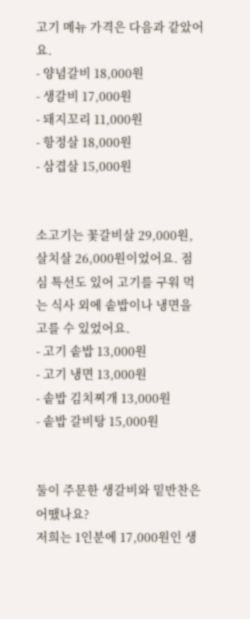고기 메뉴 가격은 다음과 같았어요.
- 양념갈비 18,000원
- 생갈비 17,000원
- 돼지꼬리 11,000원
- 항정살 18,000원
- 삼겹살 15,000원


소고기는 꽃갈비살 29,000원, 살치살 26,000원이었어요. 점심 특선도 있어 고기를 구워 먹는 식사 외에 솥밥이나 냉면을 고를 수 있었어요.
- 고기 솥밥 13,000원
- 고기 냉면 13,000원
- 솥밥 김치찌개 13,000원
- 솥밥 갈비탕 15,000원


둘이 주문한 생갈비와 밑반찬은 어땠나요?
저희는 1인분에 17,000원인 생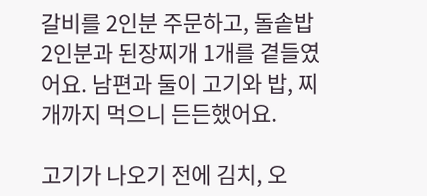갈비를 2인분 주문하고, 돌솥밥 2인분과 된장찌개 1개를 곁들였어요. 남편과 둘이 고기와 밥, 찌개까지 먹으니 든든했어요.

고기가 나오기 전에 김치, 오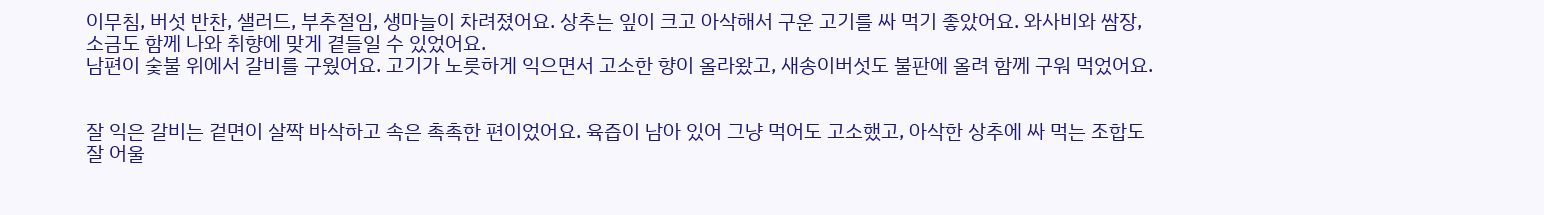이무침, 버섯 반찬, 샐러드, 부추절임, 생마늘이 차려졌어요. 상추는 잎이 크고 아삭해서 구운 고기를 싸 먹기 좋았어요. 와사비와 쌈장, 소금도 함께 나와 취향에 맞게 곁들일 수 있었어요.
남편이 숯불 위에서 갈비를 구웠어요. 고기가 노릇하게 익으면서 고소한 향이 올라왔고, 새송이버섯도 불판에 올려 함께 구워 먹었어요.


잘 익은 갈비는 겉면이 살짝 바삭하고 속은 촉촉한 편이었어요. 육즙이 남아 있어 그냥 먹어도 고소했고, 아삭한 상추에 싸 먹는 조합도 잘 어울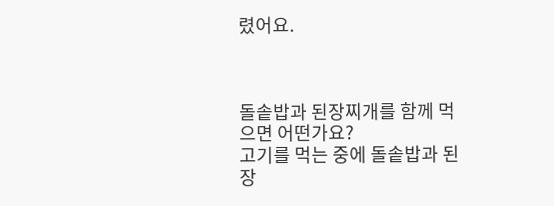렸어요.



돌솥밥과 된장찌개를 함께 먹으면 어떤가요?
고기를 먹는 중에 돌솥밥과 된장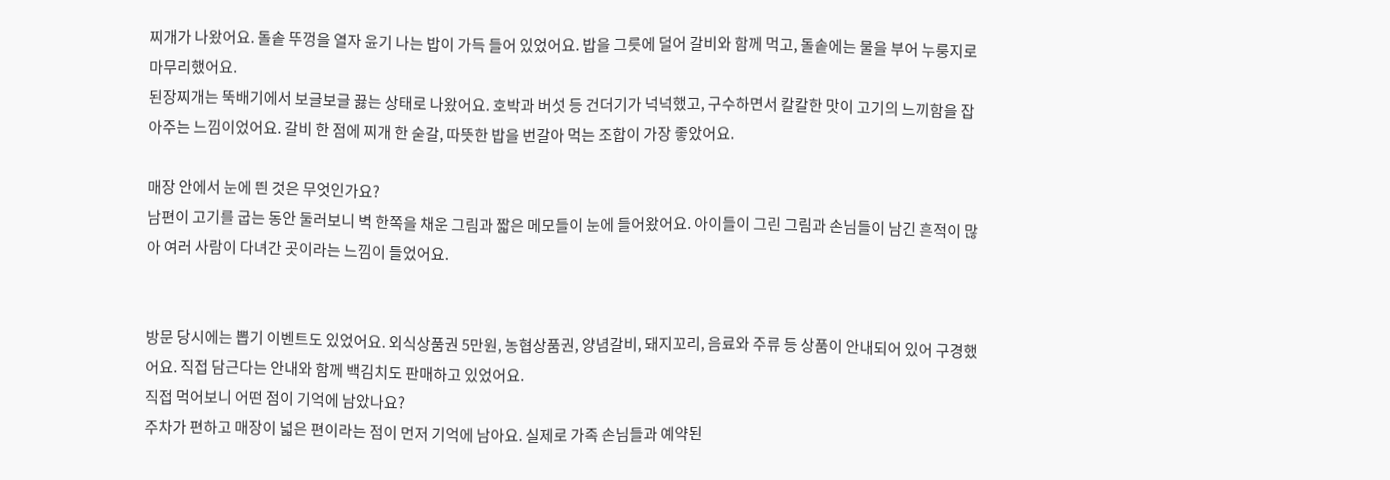찌개가 나왔어요. 돌솥 뚜껑을 열자 윤기 나는 밥이 가득 들어 있었어요. 밥을 그릇에 덜어 갈비와 함께 먹고, 돌솥에는 물을 부어 누룽지로 마무리했어요.
된장찌개는 뚝배기에서 보글보글 끓는 상태로 나왔어요. 호박과 버섯 등 건더기가 넉넉했고, 구수하면서 칼칼한 맛이 고기의 느끼함을 잡아주는 느낌이었어요. 갈비 한 점에 찌개 한 숟갈, 따뜻한 밥을 번갈아 먹는 조합이 가장 좋았어요.

매장 안에서 눈에 띈 것은 무엇인가요?
남편이 고기를 굽는 동안 둘러보니 벽 한쪽을 채운 그림과 짧은 메모들이 눈에 들어왔어요. 아이들이 그린 그림과 손님들이 남긴 흔적이 많아 여러 사람이 다녀간 곳이라는 느낌이 들었어요.


방문 당시에는 뽑기 이벤트도 있었어요. 외식상품권 5만원, 농협상품권, 양념갈비, 돼지꼬리, 음료와 주류 등 상품이 안내되어 있어 구경했어요. 직접 담근다는 안내와 함께 백김치도 판매하고 있었어요.
직접 먹어보니 어떤 점이 기억에 남았나요?
주차가 편하고 매장이 넓은 편이라는 점이 먼저 기억에 남아요. 실제로 가족 손님들과 예약된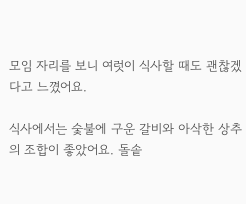모임 자리를 보니 여럿이 식사할 때도 괜찮겠다고 느꼈어요.

식사에서는 숯불에 구운 갈비와 아삭한 상추의 조합이 좋았어요. 돌솥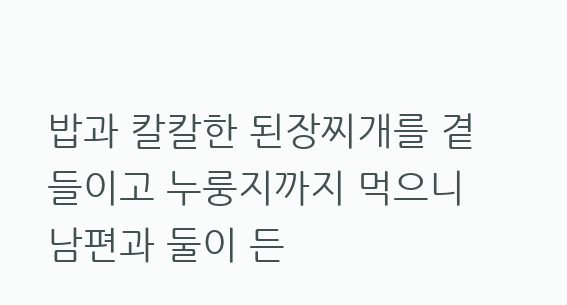밥과 칼칼한 된장찌개를 곁들이고 누룽지까지 먹으니 남편과 둘이 든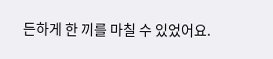든하게 한 끼를 마칠 수 있었어요.